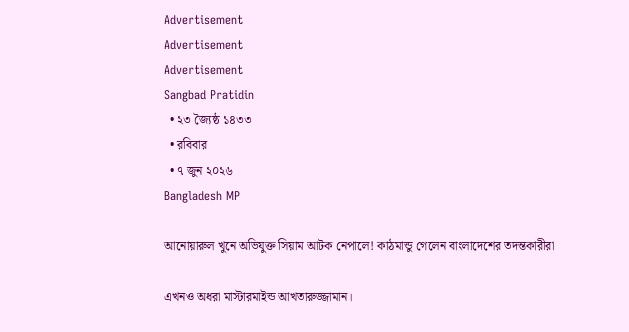Advertisement
Advertisement
Advertisement
Sangbad Pratidin
  • ২৩ জ্যৈষ্ঠ ১৪৩৩
  • রবিবার
  • ৭ জুন ২০২৬
Bangladesh MP

আনোয়ারুল খুনে অভিযুক্ত সিয়াম আটক নেপালে! কাঠমান্ডু গেলেন বাংলাদেশের তদন্তকারীরা

এখনও অধরা মাস্টারমাইন্ড আখতারুজ্জামান।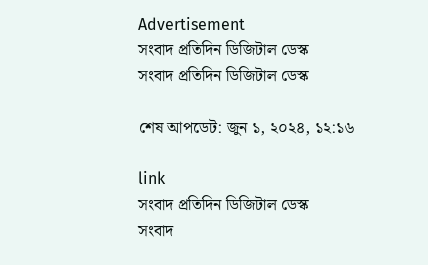Advertisement
সংবাদ প্রতিদিন ডিজিটাল ডেস্ক
সংবাদ প্রতিদিন ডিজিটাল ডেস্ক

শেষ আপডেট: জুন ১, ২০২৪, ১২:১৬

link
সংবাদ প্রতিদিন ডিজিটাল ডেস্ক
সংবাদ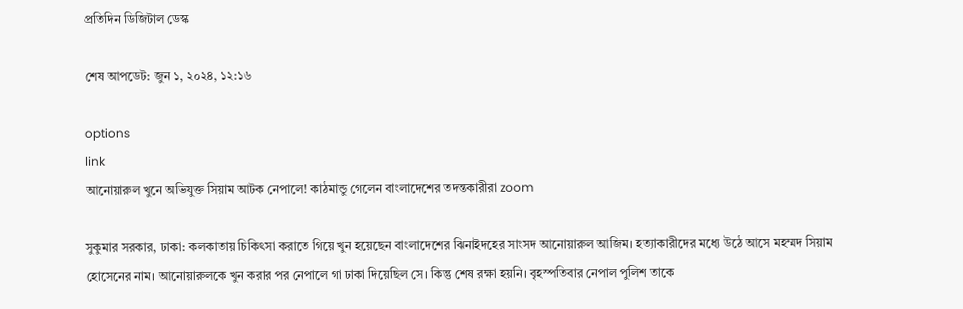প্রতিদিন ডিজিটাল ডেস্ক

শেষ আপডেট: জুন ১, ২০২৪, ১২:১৬

options
link
আনোয়ারুল খুনে অভিযুক্ত সিয়াম আটক নেপালে! কাঠমান্ডু গেলেন বাংলাদেশের তদন্তকারীরা zoom

সুকুমার সরকার, ঢাকা: কলকাতায় চিকিৎসা করাতে গিয়ে খুন হয়েছেন বাংলাদেশের ঝিনাইদহের সাংসদ আনোয়ারুল আজিম। হত্যাকারীদের মধ্যে উঠে আসে মহম্মদ সিয়াম হোসেনের নাম। আনোয়ারুলকে খুন করার পর নেপালে গা ঢাকা দিয়েছিল সে। কিন্তু শেষ রক্ষা হয়নি। বৃহস্পতিবার নেপাল পুলিশ তাকে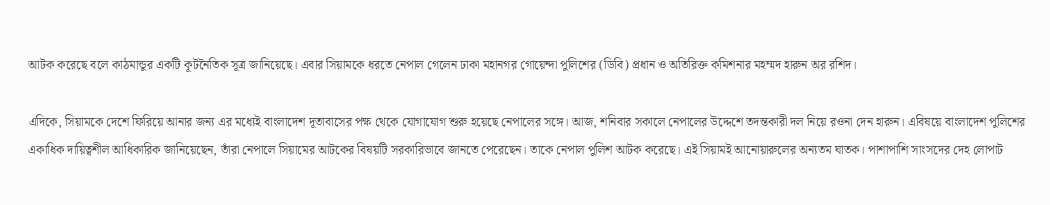আটক করেছে বলে কাঠমান্ডুর একটি কূটনৈতিক সূত্র জানিয়েছে। এবার সিয়ামকে ধরতে নেপাল গেলেন ঢাকা মহানগর গোয়েন্দা পুলিশের (ডিবি) প্রধান ও অতিরিক্ত কমিশনার মহম্মদ হারুন অর রশিদ।

এদিকে, সিয়ামকে দেশে ফিরিয়ে আনার জন্য এর মধ্যেই বাংলাদেশ দূতাবাসের পক্ষ থেকে যোগাযোগ শুরু হয়েছে নেপালের সঙ্গে। আজ, শনিবার সকালে নেপালের উদ্দেশে তদন্তকারী দল নিয়ে রওনা দেন হারুন। এবিষয়ে বাংলাদেশ পুলিশের একাধিক দায়িত্বশীল আধিকারিক জানিয়েছেন, তাঁরা নেপালে সিয়ামের আটকের বিষয়টি সরকারিভাবে জানতে পেরেছেন। তাকে নেপাল পুলিশ আটক করেছে। এই সিয়ামই আনোয়ারুলের অন্যতম ঘাতক। পাশাপাশি সাংসদের দেহ লোপাট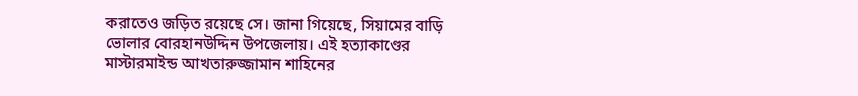করাতেও জড়িত রয়েছে সে। জানা গিয়েছে, সিয়ামের বাড়ি ভোলার বোরহানউদ্দিন উপজেলায়। এই হত্যাকাণ্ডের মাস্টারমাইন্ড আখতারুজ্জামান শাহিনের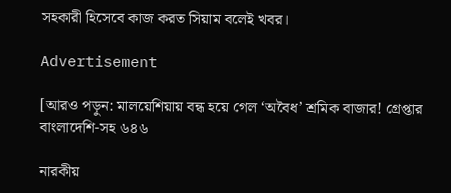সহকারী হিসেবে কাজ করত সিয়াম বলেই খবর।

Advertisement

[আরও পড়ুন: মালয়েশিয়ায় বন্ধ হয়ে গেল ‘অবৈধ’ শ্রমিক বাজার! গ্রেপ্তার বাংলাদেশি-সহ ৬৪৬

নারকীয়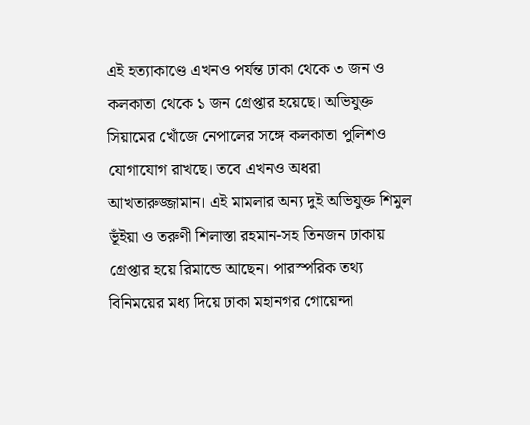এই হত্যাকাণ্ডে এখনও পর্যন্ত ঢাকা থেকে ৩ জন ও কলকাতা থেকে ১ জন গ্রেপ্তার হয়েছে। অভিযুক্ত সিয়ামের খোঁজে নেপালের সঙ্গে কলকাতা পুলিশও যোগাযোগ রাখছে। তবে এখনও অধরা আখতারুজ্জামান। এই মামলার অন্য দুই অভিযুক্ত শিমুল ভূঁইয়া ও তরুণী শিলাস্তা রহমান-সহ তিনজন ঢাকায় গ্রেপ্তার হয়ে রিমান্ডে আছেন। পারস্পরিক তথ্য বিনিময়ের মধ্য দিয়ে ঢাকা মহানগর গোয়েন্দা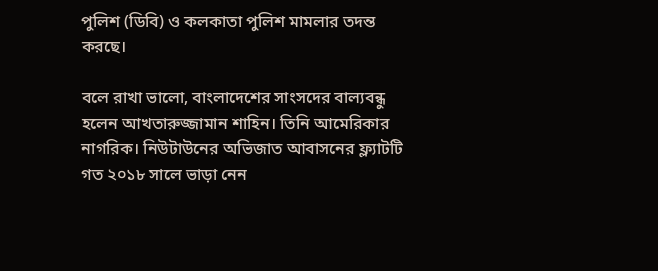পুলিশ (ডিবি) ও কলকাতা পুলিশ মামলার তদন্ত করছে।

বলে রাখা ভালো, বাংলাদেশের সাংসদের বাল্যবন্ধু হলেন আখতারুজ্জামান শাহিন। তিনি আমেরিকার নাগরিক। নিউটাউনের অভিজাত আবাসনের ফ্ল্যাটটি গত ২০১৮ সালে ভাড়া নেন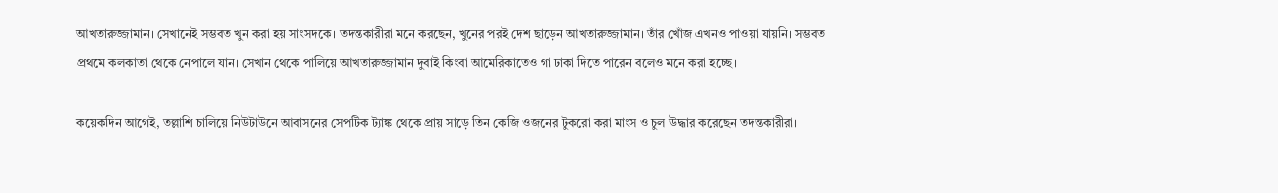আখতারুজ্জামান। সেখানেই সম্ভবত খুন করা হয় সাংসদকে। তদন্তকারীরা মনে করছেন, খুনের পরই দেশ ছাড়েন আখতারুজ্জামান। তাঁর খোঁজ এখনও পাওয়া যায়নি। সম্ভবত প্রথমে কলকাতা থেকে নেপালে যান। সেখান থেকে পালিয়ে আখতারুজ্জামান দুবাই কিংবা আমেরিকাতেও গা ঢাকা দিতে পারেন বলেও মনে করা হচ্ছে।

কয়েকদিন আগেই, তল্লাশি চালিয়ে নিউটাউনে আবাসনের সেপটিক ট্যাঙ্ক থেকে প্রায় সাড়ে তিন কেজি ওজনের টুকরো করা মাংস ও চুল উদ্ধার করেছেন তদন্তকারীরা।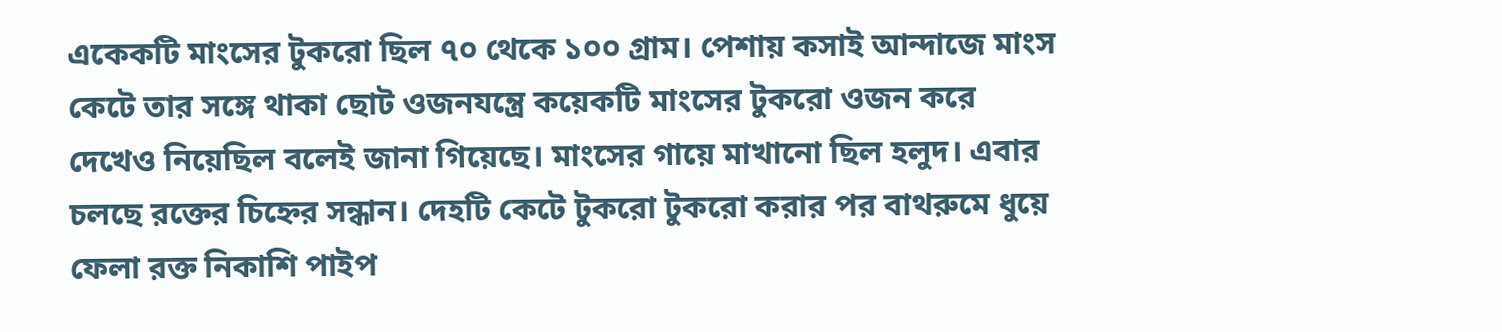একেকটি মাংসের টুকরো ছিল ৭০ থেকে ১০০ গ্রাম। পেশায় কসাই আন্দাজে মাংস কেটে তার সঙ্গে থাকা ছোট ওজনযন্ত্রে কয়েকটি মাংসের টুকরো ওজন করে দেখেও নিয়েছিল বলেই জানা গিয়েছে। মাংসের গায়ে মাখানো ছিল হলুদ। এবার চলছে রক্তের চিহ্নের সন্ধান। দেহটি কেটে টুকরো টুকরো করার পর বাথরুমে ধুয়ে ফেলা রক্ত নিকাশি পাইপ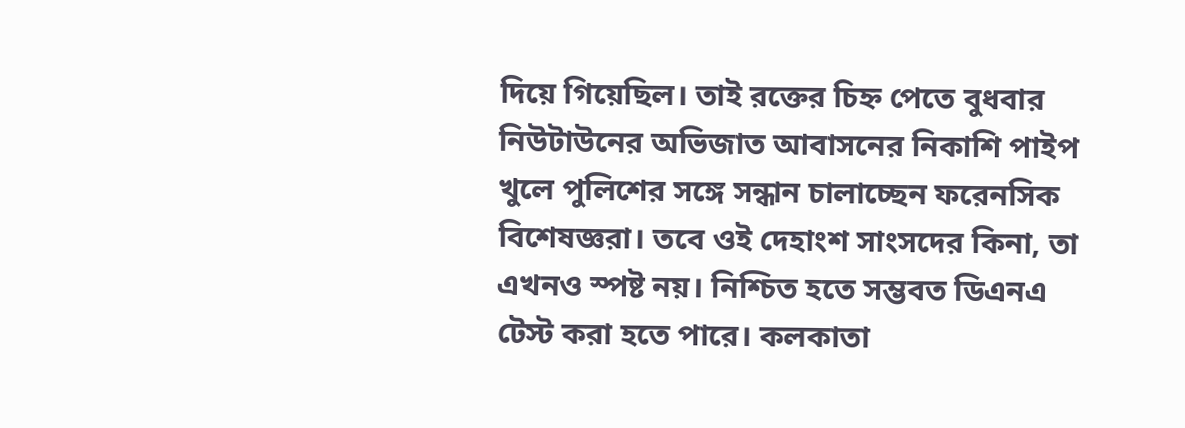দিয়ে গিয়েছিল। তাই রক্তের চিহ্ন পেতে বুধবার নিউটাউনের অভিজাত আবাসনের নিকাশি পাইপ খুলে পুলিশের সঙ্গে সন্ধান চালাচ্ছেন ফরেনসিক বিশেষজ্ঞরা। তবে ওই দেহাংশ সাংসদের কিনা, তা এখনও স্পষ্ট নয়। নিশ্চিত হতে সম্ভবত ডিএনএ টেস্ট করা হতে পারে। কলকাতা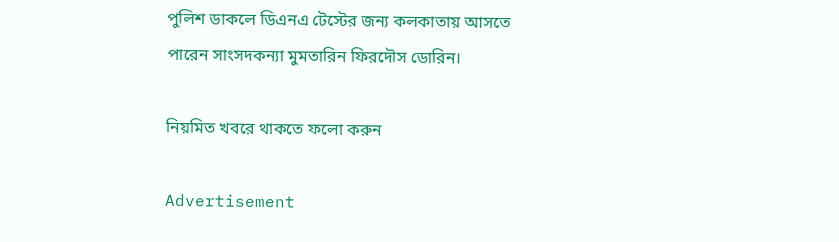পুলিশ ডাকলে ডিএনএ টেস্টের জন্য কলকাতায় আসতে পারেন সাংসদকন্যা মুমতারিন ফিরদৌস ডোরিন।

নিয়মিত খবরে থাকতে ফলো করুন

Advertisement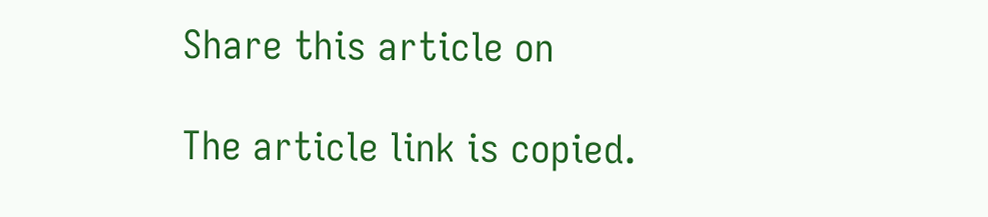Share this article on

The article link is copied.